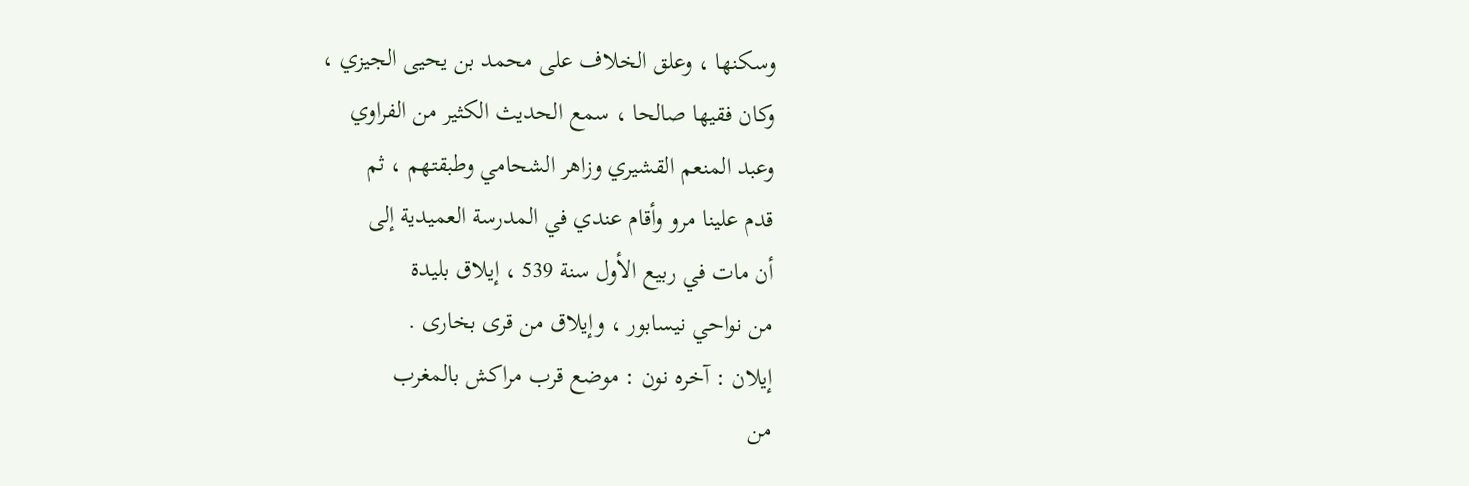وسكنها ، وعلق الخلاف على محمد بن يحيى الجيزي ،
وكان فقيها صالحا ، سمع الحديث الكثير من الفراوي
وعبد المنعم القشيري وزاهر الشحامي وطبقتهم ، ثم
قدم علينا مرو وأقام عندي في المدرسة العميدية إلى
أن مات في ربيع الأول سنة 539 ، إيلاق بليدة
من نواحي نيسابور ، وإيلاق من قرى بخارى .
إيلان : آخره نون : موضع قرب مراكش بالمغرب
من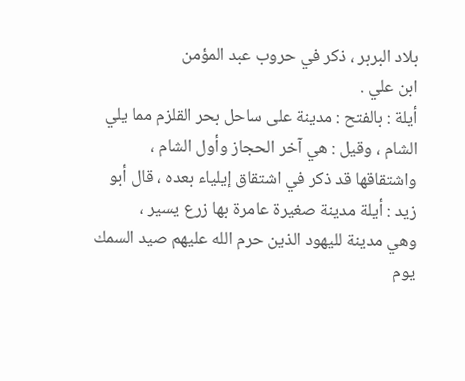بلاد البربر ، ذكر في حروب عبد المؤمن
ابن علي .
أيلة : بالفتح : مدينة على ساحل بحر القلزم مما يلي
الشام ، وقيل : هي آخر الحجاز وأول الشام ،
واشتقاقها قد ذكر في اشتقاق إيلياء بعده ، قال أبو
زيد : أيلة مدينة صغيرة عامرة بها زرع يسير ،
وهي مدينة لليهود الذين حرم الله عليهم صيد السمك
يوم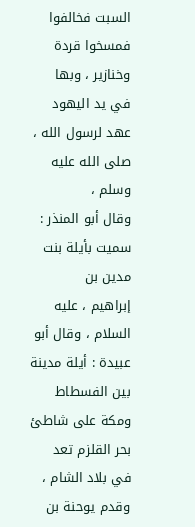السبت فخالفوا فمسخوا قردة وخنازير ، وبها
في يد اليهود عهد لرسول الله ، صلى الله عليه وسلم ،
وقال أبو المنذر : سميت بأيلة بنت مدين بن
إبراهيم ، عليه السلام ، وقال أبو عبيدة : أيلة مدينة
بين الفسطاط ومكة على شاطئ بحر القلزم تعد
في بلاد الشام ، وقدم يوحنة بن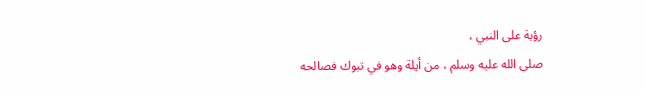رؤبة على النبي ،
صلى الله عليه وسلم ، من أيلة وهو في تبوك فصالحه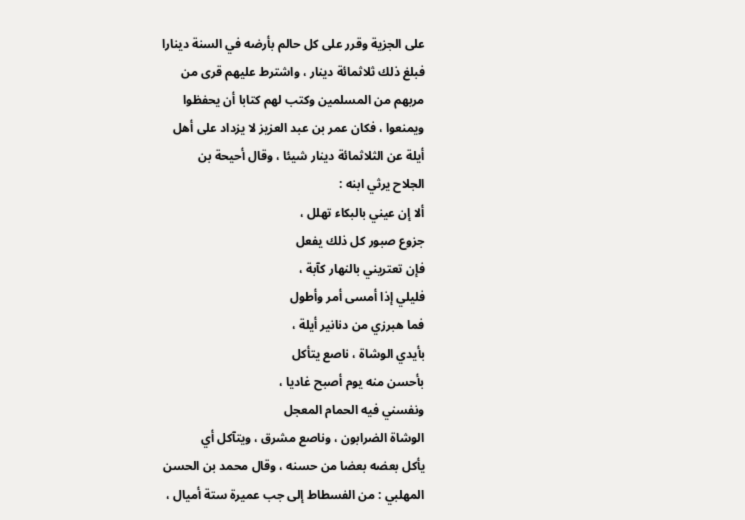على الجزية وقرر على كل حالم بأرضه في السنة دينارا
فبلغ ذلك ثلاثمائة دينار ، واشترط عليهم قرى من
مربهم من المسلمين وكتب لهم كتابا أن يحفظوا
ويمنعوا ، فكان عمر بن عبد العزيز لا يزداد على أهل
أيلة عن الثلاثمائة دينار شيئا ، وقال أحيحة بن
الجلاح يرثي ابنه :
ألا إن عيني بالبكاء تهلل ،
جزوع صبور كل ذلك يفعل
فإن تعتريني بالنهار كآبة ،
فليلي إذا أمسى أمر وأطول
فما هبرزي من دنانير أيلة ،
بأيدي الوشاة ، ناصع يتأكل
بأحسن منه يوم أصبح غاديا ،
ونفسني فيه الحمام المعجل
الوشاة الضرابون ، وناصع مشرق ، ويتآكل أي
يأكل بعضه بعضا من حسنه ، وقال محمد بن الحسن
المهلبي : من الفسطاط إلى جب عميرة ستة أميال ،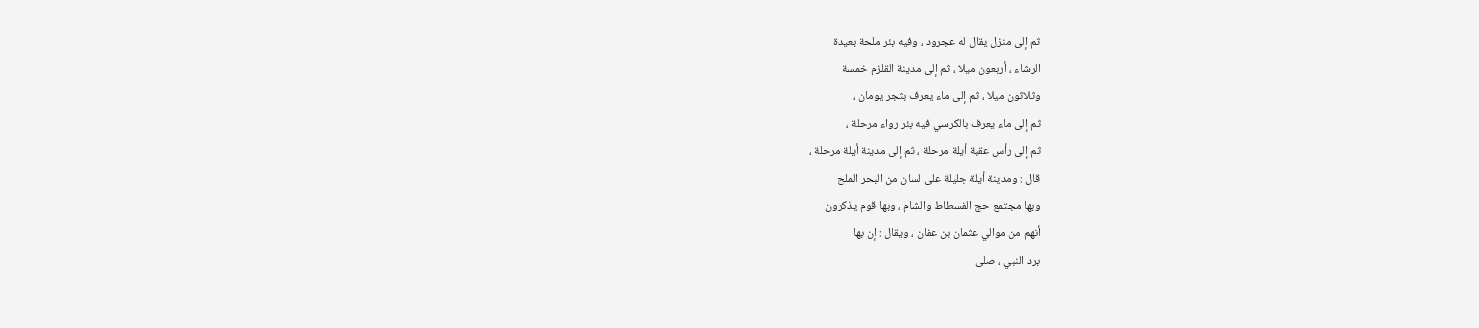ثم إلى منزل يقال له عجرود ، وفيه بئر ملحة بعيدة
الرشاء ، أربعون ميلا ، ثم إلى مدينة القلزم خمسة
وثلاثون ميلا ، ثم إلى ماء يعرف بثجر يومان ،
ثم إلى ماء يعرف بالكرسي فيه بئر رواء مرحلة ،
ثم إلى رأس عقبة أيلة مرحلة ، ثم إلى مدينة أيلة مرحلة ،
قال : ومدينة أيلة جليلة على لسان من البحر الملح
وبها مجتمع حج الفسطاط والشام ، وبها قوم يذكرون
أنهم من موالي عثمان بن عفان ، ويقال : إن بها
برد النبي ، صلى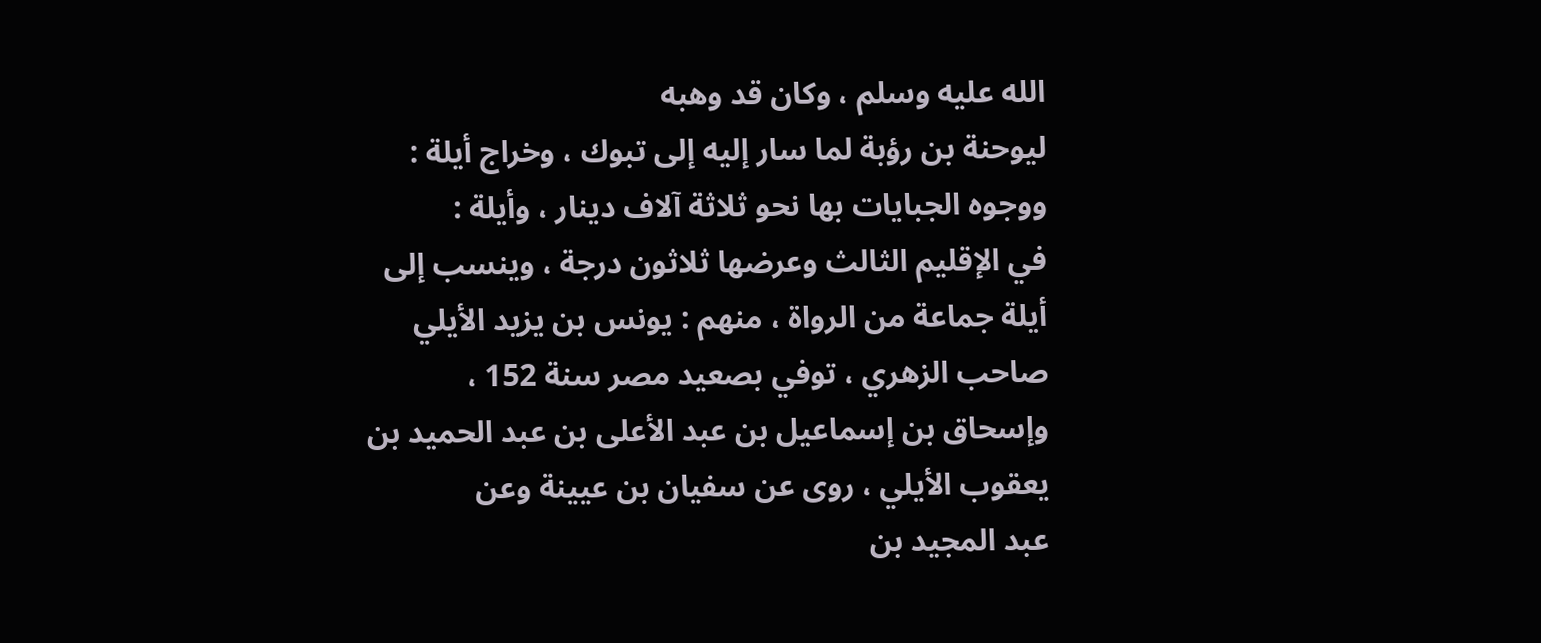الله عليه وسلم ، وكان قد وهبه
ليوحنة بن رؤبة لما سار إليه إلى تبوك ، وخراج أيلة :
ووجوه الجبايات بها نحو ثلاثة آلاف دينار ، وأيلة :
في الإقليم الثالث وعرضها ثلاثون درجة ، وينسب إلى
أيلة جماعة من الرواة ، منهم : يونس بن يزيد الأيلي
صاحب الزهري ، توفي بصعيد مصر سنة 152 ،
وإسحاق بن إسماعيل بن عبد الأعلى بن عبد الحميد بن
يعقوب الأيلي ، روى عن سفيان بن عيينة وعن
عبد المجيد بن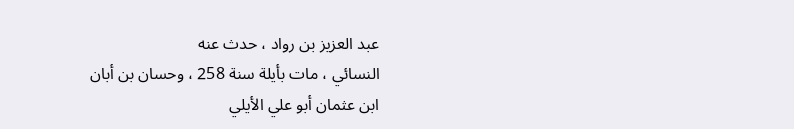عبد العزيز بن رواد ، حدث عنه
النسائي ، مات بأيلة سنة 258 ، وحسان بن أبان
ابن عثمان أبو علي الأيلي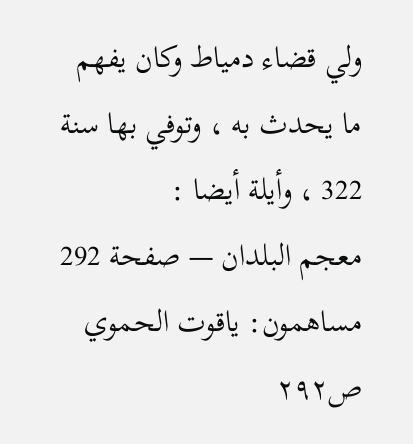ولي قضاء دمياط وكان يفهم
ما يحدث به ، وتوفي بها سنة 322 ، وأيلة أيضا :
معجم البلدان — صفحة 292
مساهمون: ياقوت الحموي
ص٢٩٢